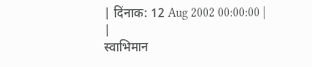| दिंनाक: 12 Aug 2002 00:00:00 |
|
स्वाभिमान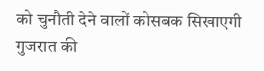को चुनौती देने वालों कोसबक सिखाएगी गुजरात की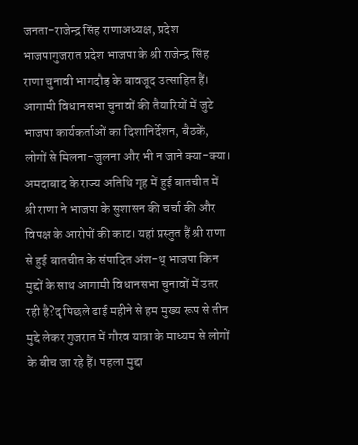जनता-राजेन्द्र सिंह राणाअध्यक्ष, प्रदेश भाजपागुजरात प्रदेश भाजपा के श्री राजेन्द्र सिंह राणा चुनावी भागदौड़ के बावजूद उत्साहित हैं। आगामी विधानसभा चुनावों की तैयारियों में जुटे भाजपा कार्यकर्ताओं का दिशानिर्देशन, बैठकें, लोगों से मिलना-जुलना और भी न जाने क्या-क्या। अमदाबाद के राज्य अतिथि गृह में हुई बातचीत में श्री राणा ने भाजपा के सुशासन की चर्चा की और विपक्ष के आरोपों की काट। यहां प्रस्तुत हैं श्री राणा से हुई बातचीत के संपादित अंश-थ् भाजपा किन मुद्दों के साथ आगामी विधानसभा चुनावों में उतर रही है?दृ पिछले ढाई महीने से हम मुख्य रूप से तीन मुद्दे लेकर गुजरात में गौरव यात्रा के माध्यम से लोगों के बीच जा रहे हैं। पहला मुद्दा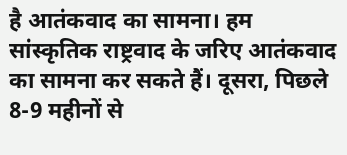है आतंकवाद का सामना। हम सांस्कृतिक राष्ट्रवाद के जरिए आतंकवाद का सामना कर सकते हैं। दूसरा, पिछले 8-9 महीनों से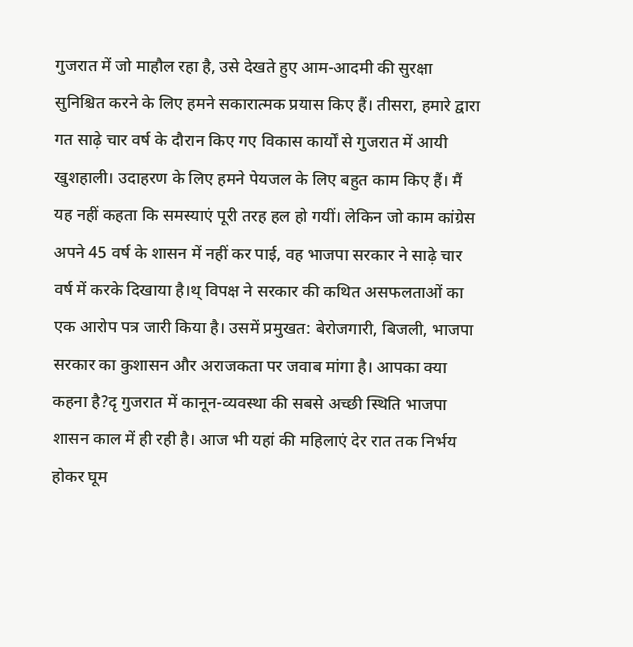गुजरात में जो माहौल रहा है, उसे देखते हुए आम-आदमी की सुरक्षा सुनिश्चित करने के लिए हमने सकारात्मक प्रयास किए हैं। तीसरा, हमारे द्वारा गत साढ़े चार वर्ष के दौरान किए गए विकास कार्यों से गुजरात में आयी खुशहाली। उदाहरण के लिए हमने पेयजल के लिए बहुत काम किए हैं। मैं यह नहीं कहता कि समस्याएं पूरी तरह हल हो गयीं। लेकिन जो काम कांग्रेस अपने 45 वर्ष के शासन में नहीं कर पाई, वह भाजपा सरकार ने साढ़े चार वर्ष में करके दिखाया है।थ् विपक्ष ने सरकार की कथित असफलताओं का एक आरोप पत्र जारी किया है। उसमें प्रमुखत: बेरोजगारी, बिजली, भाजपा सरकार का कुशासन और अराजकता पर जवाब मांगा है। आपका क्या कहना है?दृ गुजरात में कानून-व्यवस्था की सबसे अच्छी स्थिति भाजपा शासन काल में ही रही है। आज भी यहां की महिलाएं देर रात तक निर्भय होकर घूम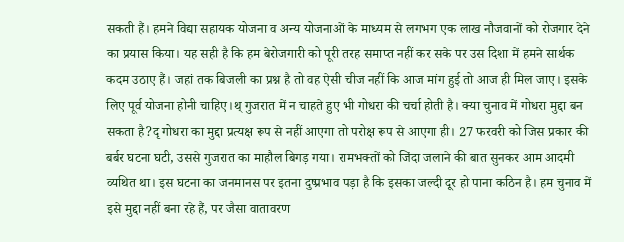सकती हैं। हमने विद्या सहायक योजना व अन्य योजनाओं के माध्यम से लगभग एक लाख नौजवानों को रोजगार देने का प्रयास किया। यह सही है कि हम बेरोजगारी को पूरी तरह समाप्त नहीं कर सके पर उस दिशा में हमने सार्थक कदम उठाए हैं। जहां तक बिजली का प्रश्न है तो वह ऐसी चीज नहीं कि आज मांग हुई तो आज ही मिल जाए। इसके लिए पूर्व योजना होनी चाहिए।थ् गुजरात में न चाहते हुए भी गोधरा की चर्चा होती है। क्या चुनाव में गोधरा मुद्दा बन सकता है?दृ गोधरा का मुद्दा प्रत्यक्ष रूप से नहीं आएगा तो परोक्ष रूप से आएगा ही। 27 फरवरी को जिस प्रकार की बर्बर घटना घटी, उससे गुजरात का माहौल बिगड़ गया। रामभक्तों को जिंदा जलाने की बात सुनकर आम आदमी व्यथित था। इस घटना का जनमानस पर इतना दुष्प्रभाव पड़ा है कि इसका जल्दी दूर हो पाना कठिन है। हम चुनाव में इसे मुद्दा नहीं बना रहे हैं, पर जैसा वातावरण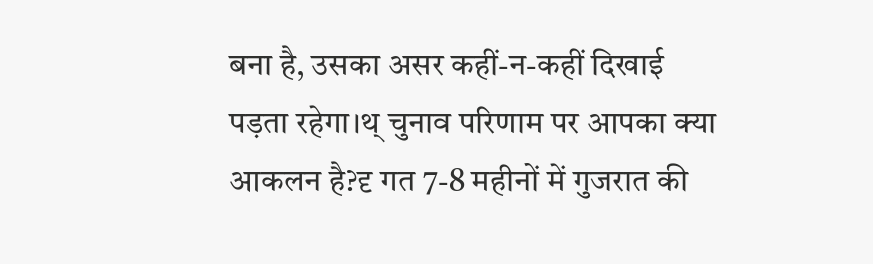बना है, उसका असर कहीं-न-कहीं दिखाई पड़ता रहेगा।थ् चुनाव परिणाम पर आपका क्या आकलन है?दृ गत 7-8 महीनों में गुजरात की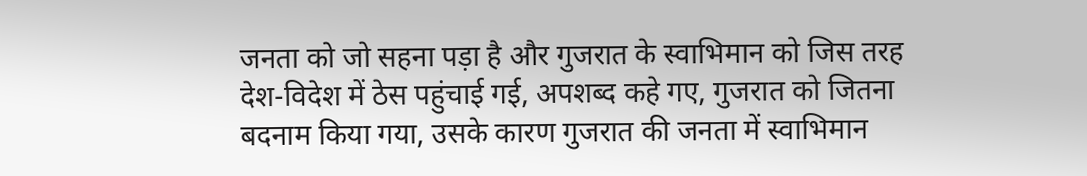जनता को जो सहना पड़ा है और गुजरात के स्वाभिमान को जिस तरह देश-विदेश में ठेस पहुंचाई गई, अपशब्द कहे गए, गुजरात को जितना बदनाम किया गया, उसके कारण गुजरात की जनता में स्वाभिमान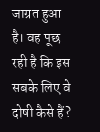जाग्रत हुआ है। वह पूछ रही है कि इस सबके लिए वे दोषी कैसे हैं?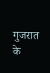गुजरात के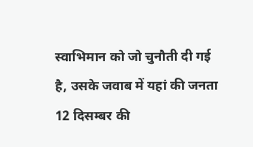स्वाभिमान को जो चुनौती दी गई है, उसके जवाब में यहां की जनता 12 दिसम्बर की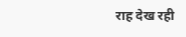राह देख रही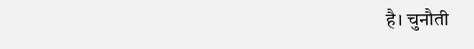है। चुनौती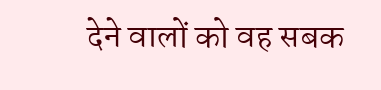देने वालों को वह सबक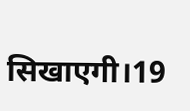सिखाएगी।19